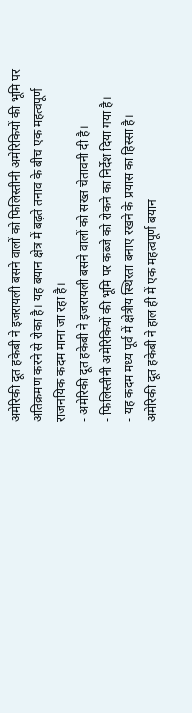अमेरिकी दूत हकेबी ने इजरायली बसने वालों को फिलिस्तीनी अमेरिकियों की भूमि पर अतिक्रमण करने से रोका है। यह बयान क्षेत्र में बढ़ते तनाव के बीच एक महत्वपूर्ण राजनयिक कदम माना जा रहा है।
- अमेरिकी दूत हकेबी ने इजरायली बसने वालों को सख्त चेतावनी दी है।
- फिलिस्तीनी अमेरिकियों की भूमि पर कब्जे को रोकने का निर्देश दिया गया है।
- यह कदम मध्य पूर्व में क्षेत्रीय स्थिरता बनाए रखने के प्रयास का हिस्सा है।
अमेरिकी दूत हकेबी ने हाल ही में एक महत्वपूर्ण बयान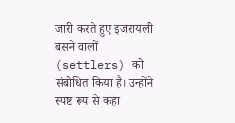जारी करते हुए इजरायली बसने वालों (settlers) को संबोधित किया है। उन्होंने स्पष्ट रूप से कहा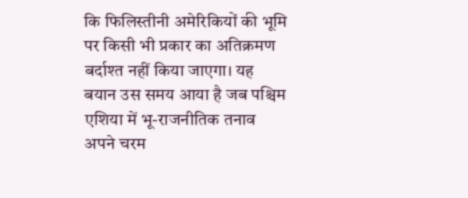कि फिलिस्तीनी अमेरिकियों की भूमि पर किसी भी प्रकार का अतिक्रमण बर्दाश्त नहीं किया जाएगा। यह बयान उस समय आया है जब पश्चिम एशिया में भू-राजनीतिक तनाव अपने चरम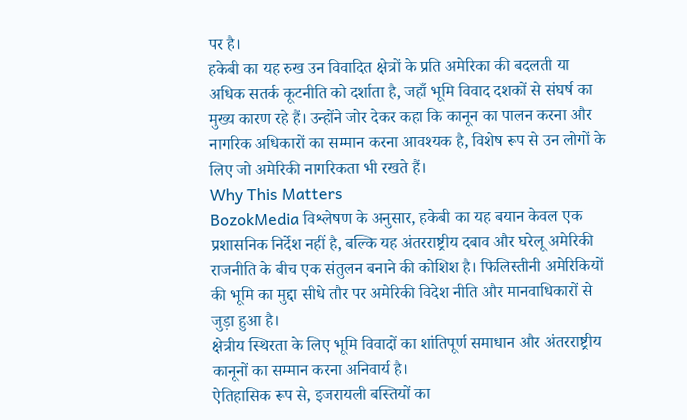पर है।
हकेबी का यह रुख उन विवादित क्षेत्रों के प्रति अमेरिका की बदलती या अधिक सतर्क कूटनीति को दर्शाता है, जहाँ भूमि विवाद दशकों से संघर्ष का मुख्य कारण रहे हैं। उन्होंने जोर देकर कहा कि कानून का पालन करना और नागरिक अधिकारों का सम्मान करना आवश्यक है, विशेष रूप से उन लोगों के लिए जो अमेरिकी नागरिकता भी रखते हैं।
Why This Matters
BozokMedia विश्लेषण के अनुसार, हकेबी का यह बयान केवल एक प्रशासनिक निर्देश नहीं है, बल्कि यह अंतरराष्ट्रीय दबाव और घरेलू अमेरिकी राजनीति के बीच एक संतुलन बनाने की कोशिश है। फिलिस्तीनी अमेरिकियों की भूमि का मुद्दा सीधे तौर पर अमेरिकी विदेश नीति और मानवाधिकारों से जुड़ा हुआ है।
क्षेत्रीय स्थिरता के लिए भूमि विवादों का शांतिपूर्ण समाधान और अंतरराष्ट्रीय कानूनों का सम्मान करना अनिवार्य है।
ऐतिहासिक रूप से, इजरायली बस्तियों का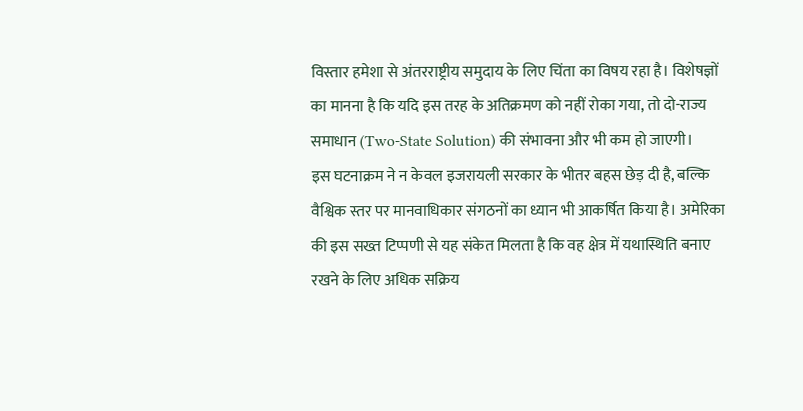विस्तार हमेशा से अंतरराष्ट्रीय समुदाय के लिए चिंता का विषय रहा है। विशेषज्ञों का मानना है कि यदि इस तरह के अतिक्रमण को नहीं रोका गया, तो दो-राज्य समाधान (Two-State Solution) की संभावना और भी कम हो जाएगी।
इस घटनाक्रम ने न केवल इजरायली सरकार के भीतर बहस छेड़ दी है, बल्कि वैश्विक स्तर पर मानवाधिकार संगठनों का ध्यान भी आकर्षित किया है। अमेरिका की इस सख्त टिप्पणी से यह संकेत मिलता है कि वह क्षेत्र में यथास्थिति बनाए रखने के लिए अधिक सक्रिय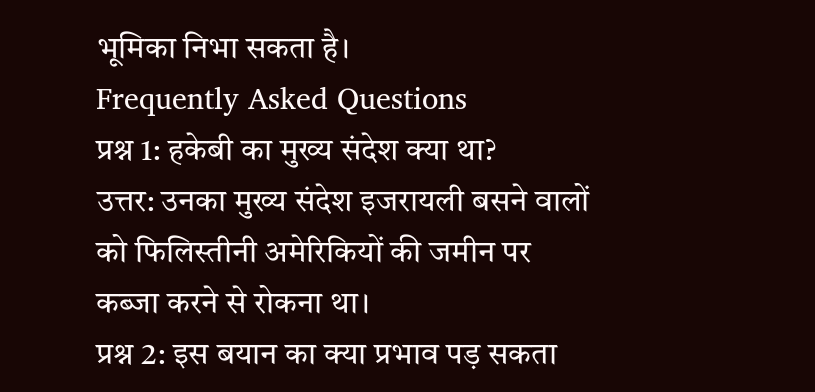भूमिका निभा सकता है।
Frequently Asked Questions
प्रश्न 1: हकेबी का मुख्य संदेश क्या था?
उत्तर: उनका मुख्य संदेश इजरायली बसने वालों को फिलिस्तीनी अमेरिकियों की जमीन पर कब्जा करने से रोकना था।
प्रश्न 2: इस बयान का क्या प्रभाव पड़ सकता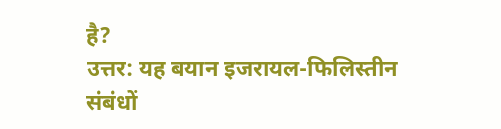है?
उत्तर: यह बयान इजरायल-फिलिस्तीन संबंधों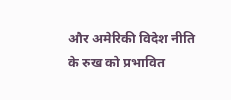और अमेरिकी विदेश नीति के रुख को प्रभावित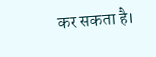कर सकता है।